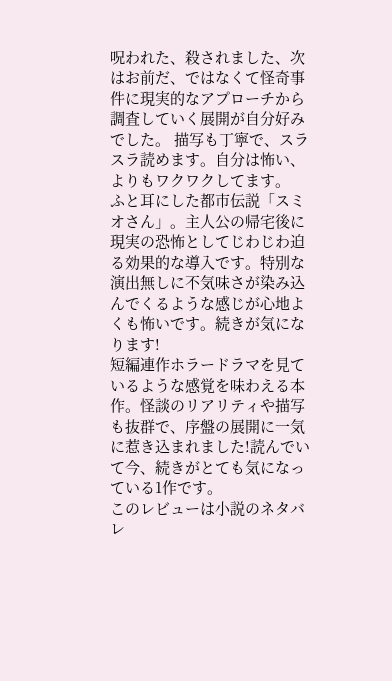呪われた、殺されました、次はお前だ、ではなくて怪奇事件に現実的なアプローチから調査していく展開が自分好みでした。 描写も丁寧で、スラスラ読めます。自分は怖い、よりもワクワクしてます。
ふと耳にした都市伝説「スミオさん」。主人公の帰宅後に現実の恐怖としてじわじわ迫る効果的な導入です。特別な演出無しに不気味さが染み込んでくるような感じが心地よくも怖いです。続きが気になります!
短編連作ホラードラマを見ているような感覚を味わえる本作。怪談のリアリティや描写も抜群で、序盤の展開に一気に惹き込まれました!読んでいて今、続きがとても気になっている1作です。
このレビューは小説のネタバレ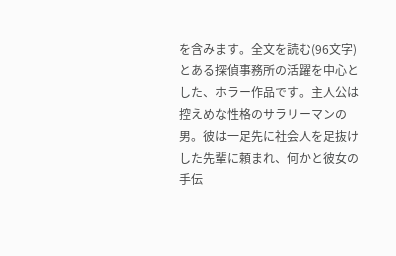を含みます。全文を読む(96文字)
とある探偵事務所の活躍を中心とした、ホラー作品です。主人公は控えめな性格のサラリーマンの男。彼は一足先に社会人を足抜けした先輩に頼まれ、何かと彼女の手伝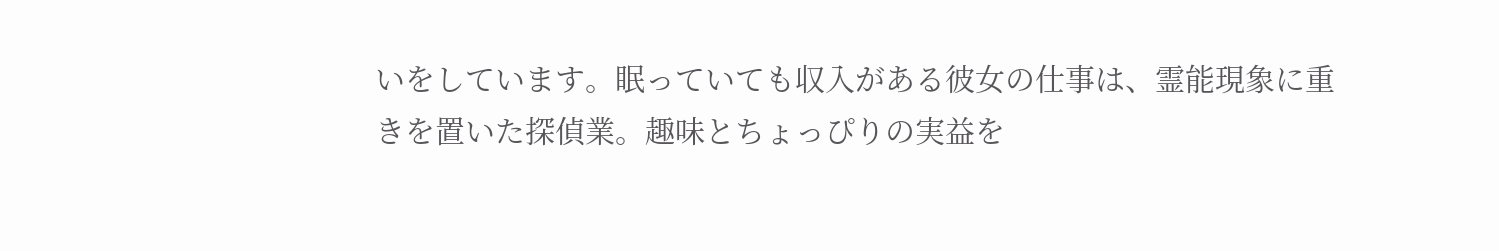いをしています。眠っていても収入がある彼女の仕事は、霊能現象に重きを置いた探偵業。趣味とちょっぴりの実益を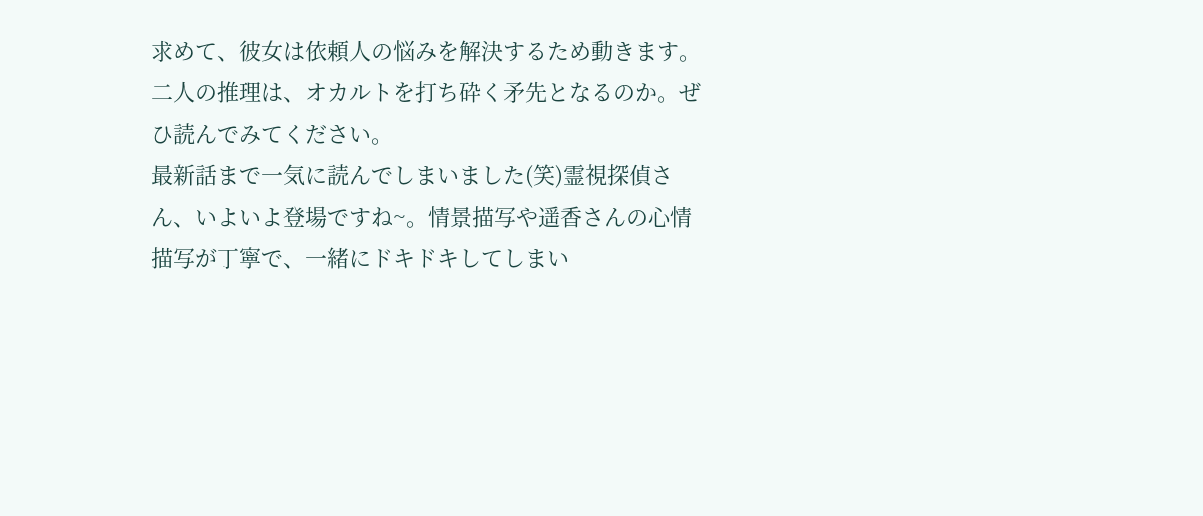求めて、彼女は依頼人の悩みを解決するため動きます。二人の推理は、オカルトを打ち砕く矛先となるのか。ぜひ読んでみてください。
最新話まで一気に読んでしまいました(笑)霊視探偵さん、いよいよ登場ですね~。情景描写や遥香さんの心情描写が丁寧で、一緒にドキドキしてしまい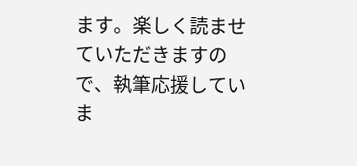ます。楽しく読ませていただきますので、執筆応援していま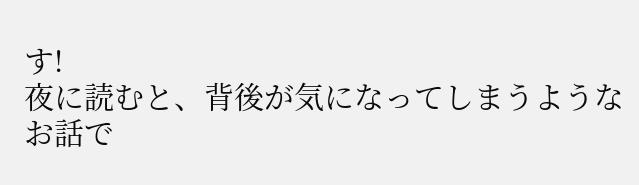す!
夜に読むと、背後が気になってしまうようなお話で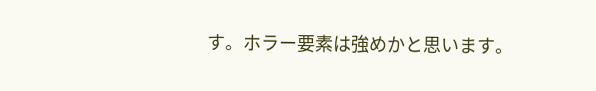す。ホラー要素は強めかと思います。